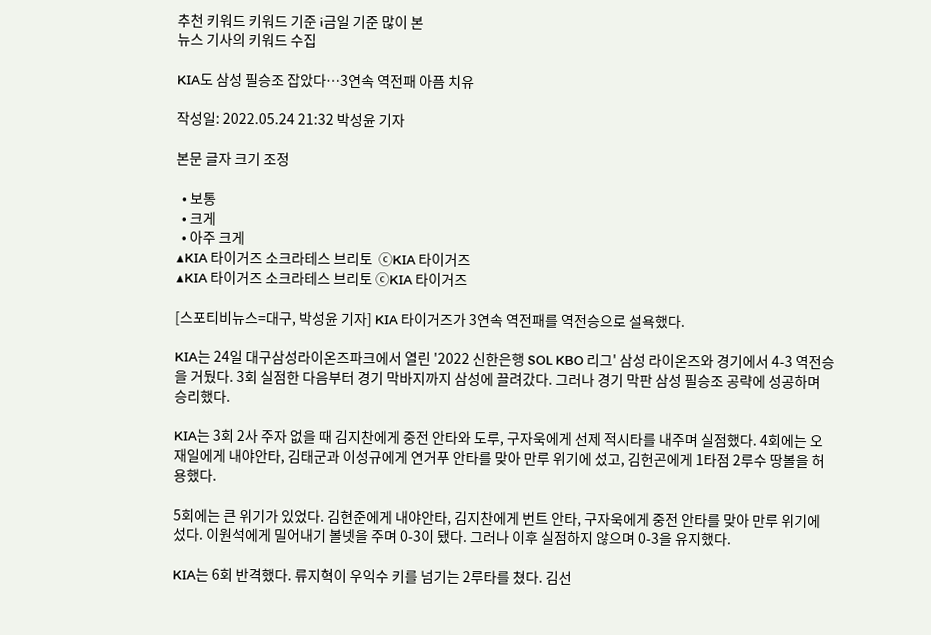추천 키워드 키워드 기준 i금일 기준 많이 본
뉴스 기사의 키워드 수집

KIA도 삼성 필승조 잡았다…3연속 역전패 아픔 치유

작성일: 2022.05.24 21:32 박성윤 기자

본문 글자 크기 조정

  • 보통
  • 크게
  • 아주 크게
▲KIA 타이거즈 소크라테스 브리토  ⓒKIA 타이거즈
▲KIA 타이거즈 소크라테스 브리토 ⓒKIA 타이거즈

[스포티비뉴스=대구, 박성윤 기자] KIA 타이거즈가 3연속 역전패를 역전승으로 설욕했다.

KIA는 24일 대구삼성라이온즈파크에서 열린 '2022 신한은행 SOL KBO 리그' 삼성 라이온즈와 경기에서 4-3 역전승을 거뒀다. 3회 실점한 다음부터 경기 막바지까지 삼성에 끌려갔다. 그러나 경기 막판 삼성 필승조 공략에 성공하며 승리했다.

KIA는 3회 2사 주자 없을 때 김지찬에게 중전 안타와 도루, 구자욱에게 선제 적시타를 내주며 실점했다. 4회에는 오재일에게 내야안타, 김태군과 이성규에게 연거푸 안타를 맞아 만루 위기에 섰고, 김헌곤에게 1타점 2루수 땅볼을 허용했다.

5회에는 큰 위기가 있었다. 김현준에게 내야안타, 김지찬에게 번트 안타, 구자욱에게 중전 안타를 맞아 만루 위기에 섰다. 이원석에게 밀어내기 볼넷을 주며 0-3이 됐다. 그러나 이후 실점하지 않으며 0-3을 유지했다.

KIA는 6회 반격했다. 류지혁이 우익수 키를 넘기는 2루타를 쳤다. 김선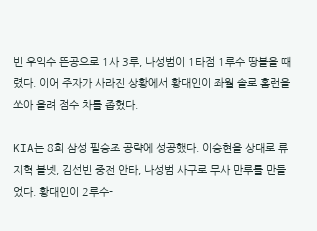빈 우익수 뜬공으로 1사 3루, 나성범이 1타점 1루수 땅볼을 때렸다. 이어 주자가 사라진 상황에서 황대인이 좌월 솔로 홈런을 쏘아 올려 점수 차를 좁혔다.

KIA는 8회 삼성 필승조 공략에 성공했다. 이승현을 상대로 류지혁 볼넷, 김선빈 중전 안타, 나성범 사구로 무사 만루를 만들었다. 황대인이 2루수-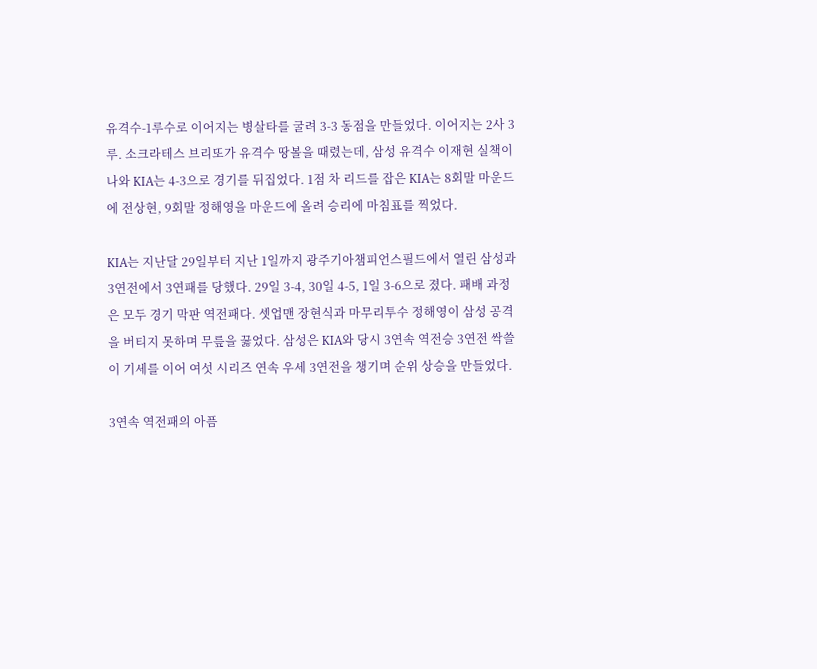유격수-1루수로 이어지는 병살타를 굴려 3-3 동점을 만들었다. 이어지는 2사 3루. 소크라테스 브리또가 유격수 땅볼을 때렸는데, 삼성 유격수 이재현 실책이 나와 KIA는 4-3으로 경기를 뒤집었다. 1점 차 리드를 잡은 KIA는 8회말 마운드에 전상현, 9회말 정해영을 마운드에 올려 승리에 마침표를 찍었다.

KIA는 지난달 29일부터 지난 1일까지 광주기아챔피언스필드에서 열린 삼성과 3연전에서 3연패를 당했다. 29일 3-4, 30일 4-5, 1일 3-6으로 졌다. 패배 과정은 모두 경기 막판 역전패다. 셋업맨 장현식과 마무리투수 정해영이 삼성 공격을 버티지 못하며 무릎을 꿇었다. 삼성은 KIA와 당시 3연속 역전승 3연전 싹쓸이 기세를 이어 여섯 시리즈 연속 우세 3연전을 챙기며 순위 상승을 만들었다.

3연속 역전패의 아픔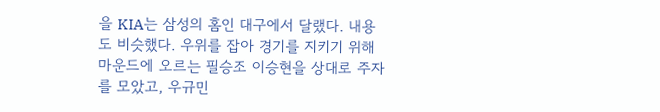을 KIA는 삼성의 홈인 대구에서 달랬다. 내용도 비슷했다. 우위를 잡아 경기를 지키기 위해 마운드에 오르는 필승조 이승현을 상대로 주자를 모았고, 우규민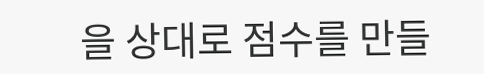을 상대로 점수를 만들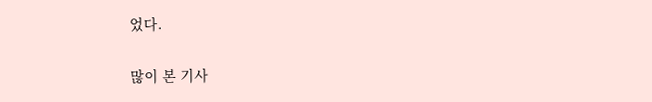었다.

많이 본 기사